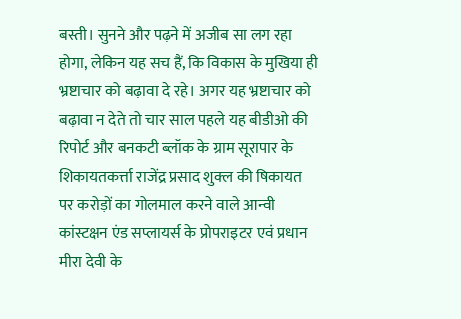बस्ती। सुनने और पढ़ने में अजीब सा लग रहा होगा, लेकिन यह सच हैं, कि विकास के मुखिया ही भ्रष्टाचार को बढ़ावा दे रहे। अगर यह भ्रष्टाचार को बढ़ावा न देते तो चार साल पहले यह बीडीओ की रिपोर्ट और बनकटी ब्लॉक के ग्राम सूरापार के शिकायतकर्त्ता राजेंद्र प्रसाद शुक्ल की षिकायत पर करोड़ों का गोलमाल करने वाले आन्वी कांस्टक्षन एंड सप्लायर्स के प्रोपराइटर एवं प्रधान मीरा देवी के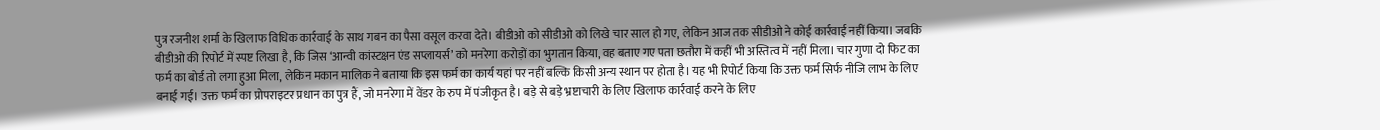पुत्र रजनीश शर्मा के खिलाफ विधिक कार्रवाई के साथ गबन का पैसा वसूल करवा देते। बीडीओ को सीडीओ को लिखे चार साल हो गए, लेकिन आज तक सीडीओ ने कोई कार्रवाई नहीं किया। जबकि बीडीओ की रिपोर्ट में स्पष्ट लिखा है, कि जिस ‘आन्वी कांस्टक्षन एंड सप्लायर्स’ को मनरेगा करोड़ों का भुगतान किया, वह बताए गए पता छतौरा में कहीं भी अस्तित्व में नहीं मिला। चार गुणा दो फिट का फर्म का बोर्ड तो लगा हुआ मिला, लेकिन मकान मालिक ने बताया कि इस फर्म का कार्य यहां पर नहीं बल्कि किसी अन्य स्थान पर होता है। यह भी रिपोर्ट किया कि उक्त फर्म सिर्फ नीजि लाभ के लिए बनाई गई। उक्त फर्म का प्रोपराइटर प्रधान का पुत्र हैं, जो मनरेगा में वेंडर के रुप में पंजीकृत है। बड़े से बड़े भ्रष्टाचारी के लिए खिलाफ कार्रवाई करने के लिए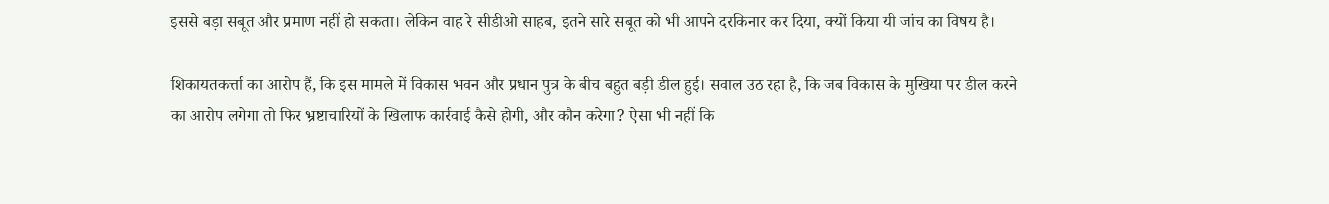इससे बड़ा सबूत और प्रमाण नहीं हो सकता। लेकिन वाह रे सीडीओ साहब, इतने सारे सबूत को भी आपने दरकिनार कर दिया, क्यों किया यी जांच का विषय है।

शिकायतकर्त्ता का आरोप हैं, कि इस मामले में विकास भवन और प्रधान पुत्र के बीच बहुत बड़ी डील हुई। सवाल उठ रहा है, कि जब विकास के मुखिया पर डील करने का आरोप लगेगा तो फिर भ्रष्टाचारियों के खिलाफ कार्रवाई कैसे होगी, और कौन करेगा? ऐसा भी नहीं कि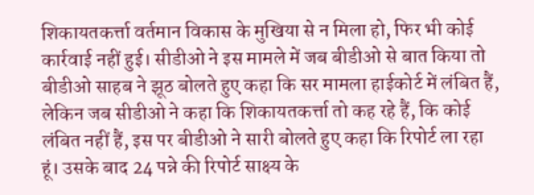शिकायतकर्त्ता वर्तमान विकास के मुखिया से न मिला हो, फिर भी कोई कार्रवाई नहीं हुई। सीडीओ ने इस मामले में जब बीडीओ से बात किया तो बीडीओ साहब ने झूठ बोलते हुए कहा कि सर मामला हाईकोर्ट में लंबित हैं, लेकिन जब सीडीओ ने कहा कि शिकायतकर्त्ता तो कह रहे हैं, कि कोई लंबित नहीं हैं, इस पर बीडीओ ने सारी बोलते हुए कहा कि रिपोर्ट ला रहा हूं। उसके बाद 24 पन्ने की रिपोर्ट साक्ष्य के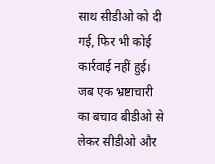साथ सीडीओ को दी गई, फिर भी कोई कार्रवाई नहीं हुई। जब एक भ्रष्टाचारी का बचाव बीडीओ से लेकर सीडीओ और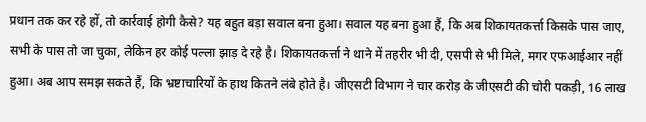प्रधान तक कर रहे हों, तो कार्रवाई होगी कैसे? यह बहुत बड़ा सवाल बना हुआ। सवाल यह बना हुआ हैं, कि अब शिकायतकर्त्ता किसके पास जाए, सभी के पास तो जा चुका, लेकिन हर कोई पल्ला झाड़ दे रहे है। शिकायतकर्त्ता ने थाने में तहरीर भी दी, एसपी से भी मिले, मगर एफआईआर नहीं हुआ। अब आप समझ सकते हैं, कि भ्रष्टाचारियों के हाथ कितने लंबे होते है। जीएसटी विभाग ने चार करोड़ के जीएसटी की चोरी पकड़ी, 16 लाख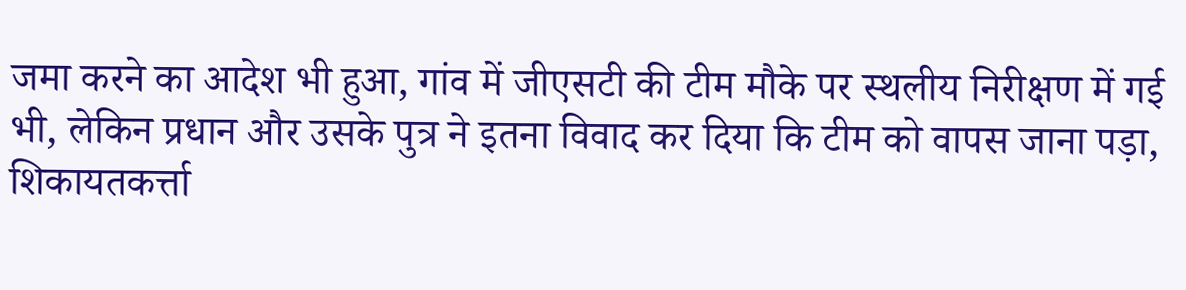जमा करने का आदेश भी हुआ, गांव में जीएसटी की टीम मौके पर स्थलीय निरीक्षण में गई भी, लेकिन प्रधान और उसके पुत्र ने इतना विवाद कर दिया कि टीम को वापस जाना पड़ा, शिकायतकर्त्ता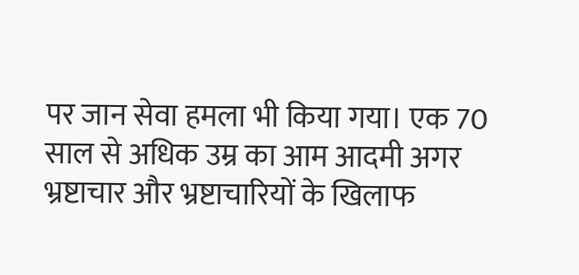पर जान सेवा हमला भी किया गया। एक 70 साल से अधिक उम्र का आम आदमी अगर भ्रष्टाचार और भ्रष्टाचारियों के खिलाफ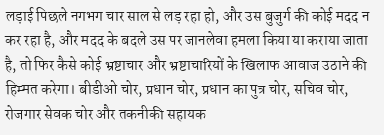लड़ाई पिछले नगभग चार साल से लड़ रहा हो, और उस बुजुर्ग की कोई मदद न कर रहा है, और मदद के बदले उस पर जानलेवा हमला किया या कराया जाता है, तो फिर कैसे कोई भ्रष्टाचार और भ्रष्टाचारियों के खिलाफ आवाज उठाने की हिम्मत करेगा। बीडीओ चोर, प्रधान चोर, प्रधान का पुत्र चोर, सचिव चोर, रोजगार सेवक चोर और तकनीकी सहायक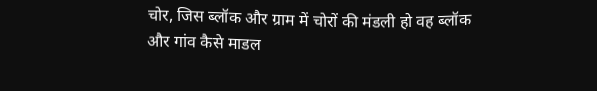चोर, जिस ब्लॉक और ग्राम में चोरों की मंडली हो वह ब्लॉक और गांव कैसे माडल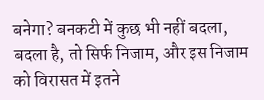बनेगा? बनकटी में कुछ भी नहीं बदला, बदला है, तो सिर्फ निजाम, और इस निजाम को विरासत में इतने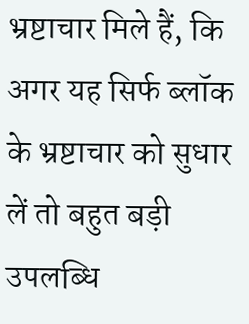भ्रष्टाचार मिले हैं, कि अगर यह सिर्फ ब्लॉक के भ्रष्टाचार को सुधार लें तो बहुत बड़ी उपलब्धि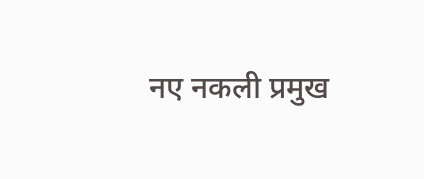नए नकली प्रमुख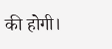की होगी।